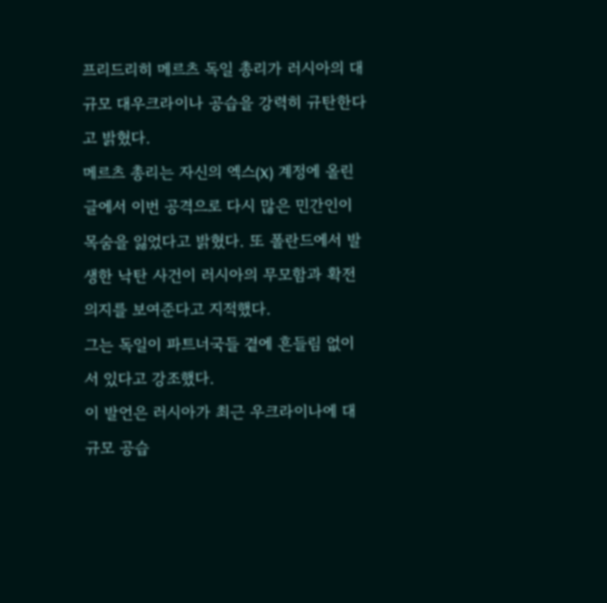프리드리히 메르츠 독일 총리가 러시아의 대규모 대우크라이나 공습을 강력히 규탄한다고 밝혔다.
메르츠 총리는 자신의 엑스(X) 계정에 올린 글에서 이번 공격으로 다시 많은 민간인이 목숨을 잃었다고 밝혔다. 또 폴란드에서 발생한 낙탄 사건이 러시아의 무모함과 확전 의지를 보여준다고 지적했다.
그는 독일이 파트너국들 곁에 흔들림 없이 서 있다고 강조했다.
이 발언은 러시아가 최근 우크라이나에 대규모 공습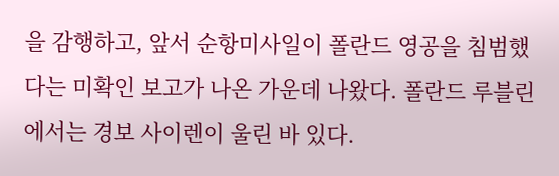을 감행하고, 앞서 순항미사일이 폴란드 영공을 침범했다는 미확인 보고가 나온 가운데 나왔다. 폴란드 루블린에서는 경보 사이렌이 울린 바 있다.